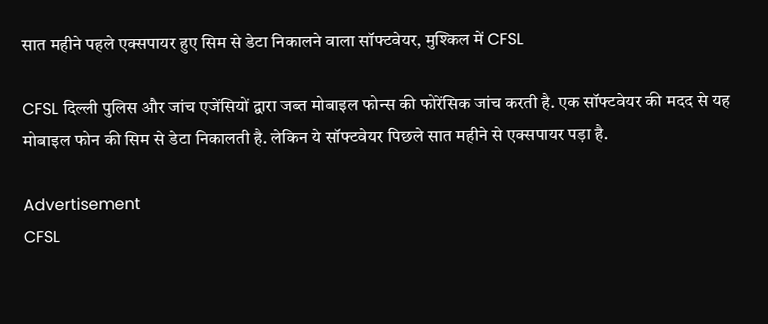सात महीने पहले एक्सपायर हुए सिम से डेटा निकालने वाला सॉफ्टवेयर, मुश्किल में CFSL

CFSL दिल्ली पुलिस और जांच एजेंसियों द्वारा जब्त मोबाइल फोन्स की फोरेंसिक जांच करती है. एक सॉफ्टवेयर की मदद से यह मोबाइल फोन की सिम से डेटा निकालती है. लेकिन ये सॉफ्टवेयर पिछले सात महीने से एक्सपायर पड़ा है.

Advertisement
CFSL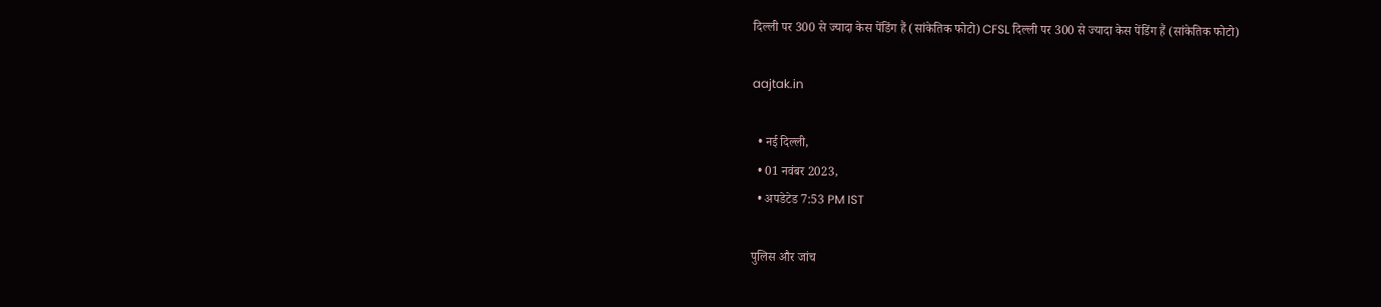दिल्ली पर 300 से ज्यादा केस पेंडिंग हैं (सांकेतिक फोटो) CFSL दिल्ली पर 300 से ज्यादा केस पेंडिंग हैं (सांकेतिक फोटो)

aajtak.in

  • नई दिल्ली,
  • 01 नवंबर 2023,
  • अपडेटेड 7:53 PM IST

पुलिस और जांच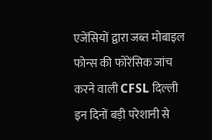एजेंसियों द्वारा जब्त मोबाइल फोन्स की फोरेंसिक जांच करने वाली CFSL दिल्ली इन दिनों बड़ी परेशानी से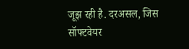जूझ रही है. दरअसल, जिस सॉफ्टवेयर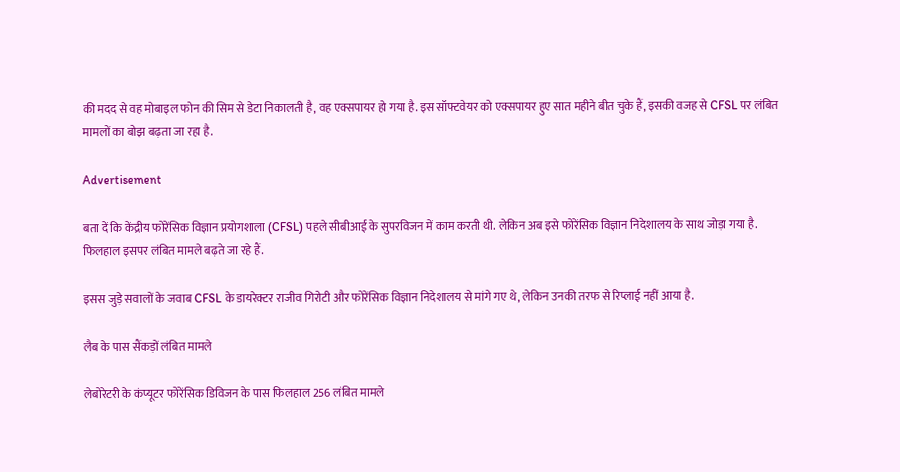की मदद से वह मोबाइल फोन की सिम से डेटा निकालती है, वह एक्सपायर हो गया है. इस सॉफ्टवेयर को एक्सपायर हुए सात महीने बीत चुके हैं, इसकी वजह से CFSL पर लंबित मामलों का बोझ बढ़ता जा रहा है.

Advertisement

बता दें कि केंद्रीय फोरेंसिक विज्ञान प्रयोगशाला (CFSL) पहले सीबीआई के सुपरविजन में काम करती थी. लेकिन अब इसे फोरेंसिक विज्ञान निदेशालय के साथ जोड़ा गया है. फिलहाल इसपर लंबित मामले बढ़ते जा रहे हैं.

इसस जुड़े सवालों के जवाब CFSL के डायरेक्टर राजीव गिरोटी और फोरेंसिक विज्ञान निदेशालय से मांगे गए थे, लेकिन उनकी तरफ से रिप्लाई नहीं आया है.

लैब के पास सैंकड़ों लंबित मामले

लेबोरेटरी के कंप्यूटर फोरेंसिक डिविजन के पास फिलहाल 256 लंबित मामले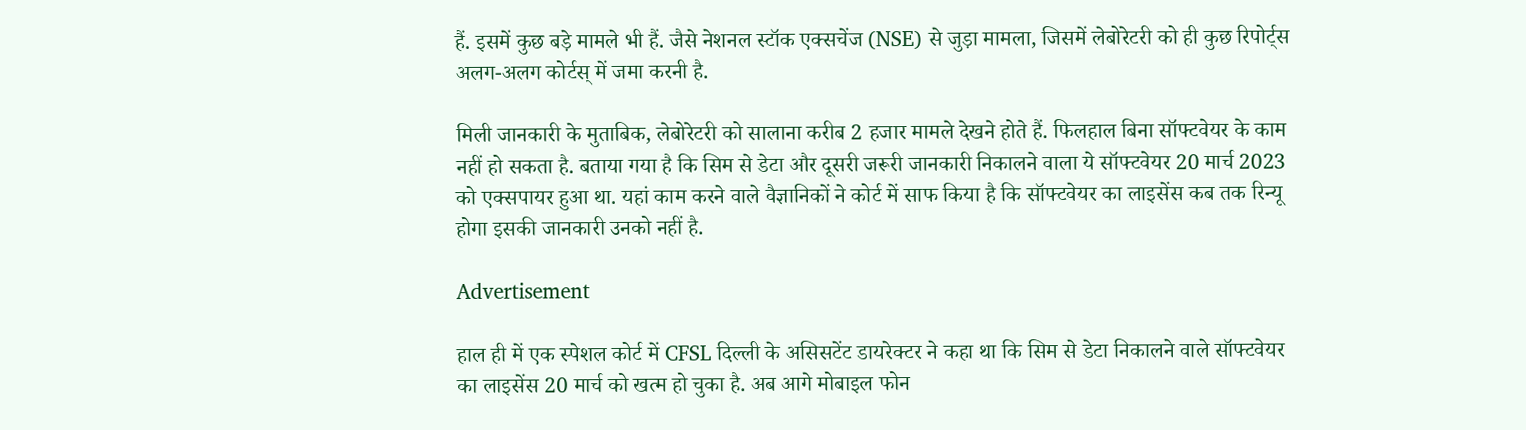हैं. इसमें कुछ बड़े मामले भी हैं. जैसे नेशनल स्टॉक एक्सचेंज (NSE) से जुड़ा मामला, जिसमें लेबोरेटरी को ही कुछ रिपोर्ट्स अलग-अलग कोर्टस् में जमा करनी है.

मिली जानकारी के मुताबिक, लेबोरेटरी को सालाना करीब 2 हजार मामले देखने होते हैं. फिलहाल बिना सॉफ्टवेयर के काम नहीं हो सकता है. बताया गया है कि सिम से डेटा और दूसरी जरूरी जानकारी निकालने वाला ये सॉफ्टवेयर 20 मार्च 2023 को एक्सपायर हुआ था. यहां काम करने वाले वैज्ञानिकों ने कोर्ट में साफ किया है कि सॉफ्टवेयर का लाइसेंस कब तक रिन्यू होगा इसकी जानकारी उनको नहीं है.

Advertisement

हाल ही में एक स्पेशल कोर्ट में CFSL दिल्ली के असिसटेंट डायरेक्टर ने कहा था कि सिम से डेटा निकालने वाले सॉफ्टवेयर का लाइसेंस 20 मार्च को खत्म हो चुका है. अब आगे मोबाइल फोन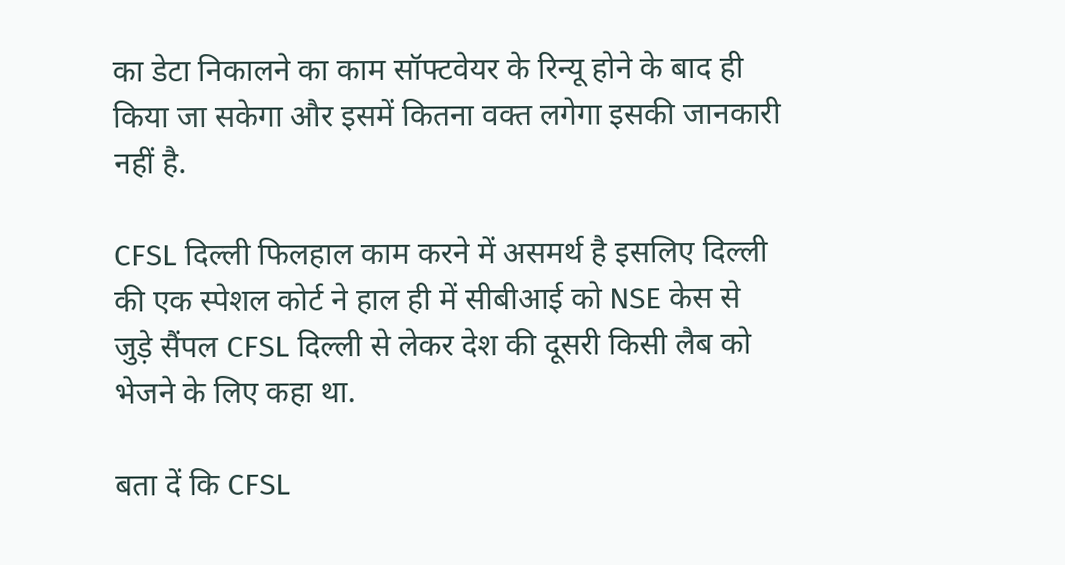का डेटा निकालने का काम सॉफ्टवेयर के रिन्यू होने के बाद ही किया जा सकेगा और इसमें कितना वक्त लगेगा इसकी जानकारी नहीं है.

CFSL दिल्ली फिलहाल काम करने में असमर्थ है इसलिए दिल्ली की एक स्पेशल कोर्ट ने हाल ही में सीबीआई को NSE केस से जुड़े सैंपल CFSL दिल्ली से लेकर देश की दूसरी किसी लैब को भेजने के लिए कहा था.

बता दें कि CFSL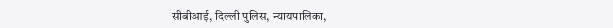सीबीआई, दिल्ली पुलिस, न्यायपालिका,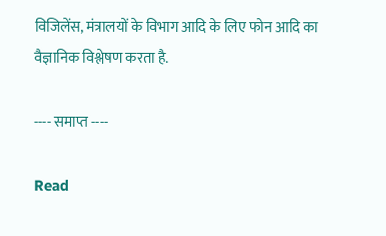विजिलेंस, मंत्रालयों के विभाग आदि के लिए फोन आदि का वैज्ञानिक विश्लेषण करता है.

---- समाप्त ----

Read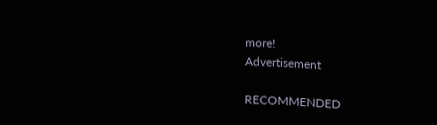more!
Advertisement

RECOMMENDED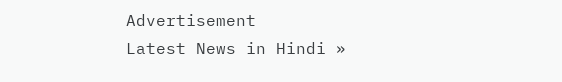Advertisement
Latest News in Hindi »